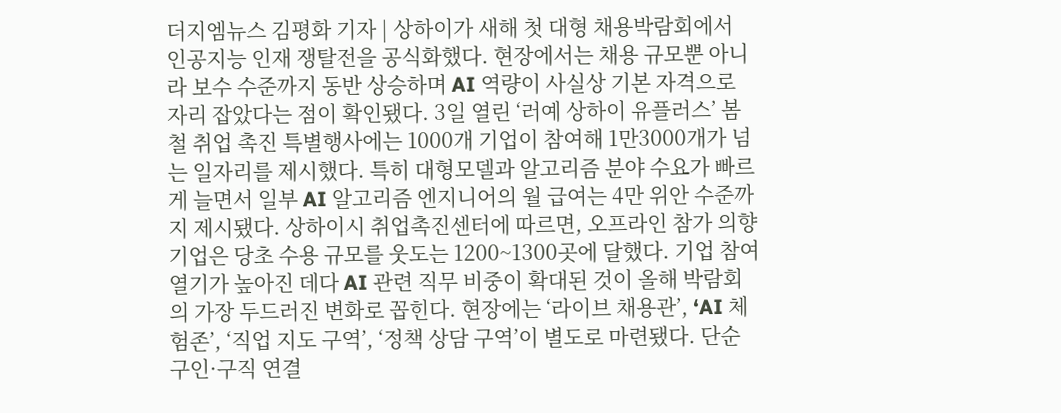더지엠뉴스 김평화 기자 | 상하이가 새해 첫 대형 채용박람회에서 인공지능 인재 쟁탈전을 공식화했다. 현장에서는 채용 규모뿐 아니라 보수 수준까지 동반 상승하며 AI 역량이 사실상 기본 자격으로 자리 잡았다는 점이 확인됐다. 3일 열린 ‘러예 상하이 유플러스’ 봄철 취업 촉진 특별행사에는 1000개 기업이 참여해 1만3000개가 넘는 일자리를 제시했다. 특히 대형모델과 알고리즘 분야 수요가 빠르게 늘면서 일부 AI 알고리즘 엔지니어의 월 급여는 4만 위안 수준까지 제시됐다. 상하이시 취업촉진센터에 따르면, 오프라인 참가 의향 기업은 당초 수용 규모를 웃도는 1200~1300곳에 달했다. 기업 참여 열기가 높아진 데다 AI 관련 직무 비중이 확대된 것이 올해 박람회의 가장 두드러진 변화로 꼽힌다. 현장에는 ‘라이브 채용관’, ‘AI 체험존’, ‘직업 지도 구역’, ‘정책 상담 구역’이 별도로 마련됐다. 단순 구인·구직 연결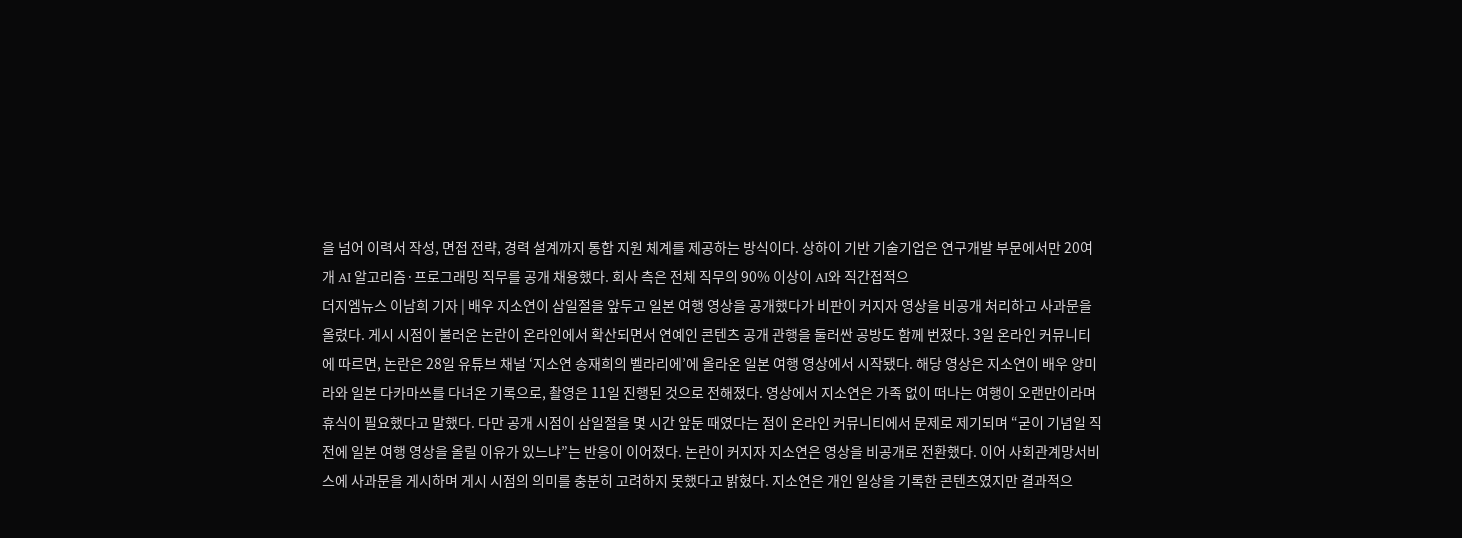을 넘어 이력서 작성, 면접 전략, 경력 설계까지 통합 지원 체계를 제공하는 방식이다. 상하이 기반 기술기업은 연구개발 부문에서만 20여 개 AI 알고리즘·프로그래밍 직무를 공개 채용했다. 회사 측은 전체 직무의 90% 이상이 AI와 직간접적으
더지엠뉴스 이남희 기자 | 배우 지소연이 삼일절을 앞두고 일본 여행 영상을 공개했다가 비판이 커지자 영상을 비공개 처리하고 사과문을 올렸다. 게시 시점이 불러온 논란이 온라인에서 확산되면서 연예인 콘텐츠 공개 관행을 둘러싼 공방도 함께 번졌다. 3일 온라인 커뮤니티에 따르면, 논란은 28일 유튜브 채널 ‘지소연 송재희의 벨라리에’에 올라온 일본 여행 영상에서 시작됐다. 해당 영상은 지소연이 배우 양미라와 일본 다카마쓰를 다녀온 기록으로, 촬영은 11일 진행된 것으로 전해졌다. 영상에서 지소연은 가족 없이 떠나는 여행이 오랜만이라며 휴식이 필요했다고 말했다. 다만 공개 시점이 삼일절을 몇 시간 앞둔 때였다는 점이 온라인 커뮤니티에서 문제로 제기되며 “굳이 기념일 직전에 일본 여행 영상을 올릴 이유가 있느냐”는 반응이 이어졌다. 논란이 커지자 지소연은 영상을 비공개로 전환했다. 이어 사회관계망서비스에 사과문을 게시하며 게시 시점의 의미를 충분히 고려하지 못했다고 밝혔다. 지소연은 개인 일상을 기록한 콘텐츠였지만 결과적으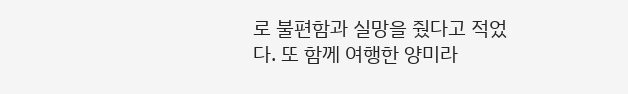로 불편함과 실망을 줬다고 적었다. 또 함께 여행한 양미라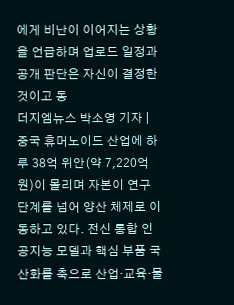에게 비난이 이어지는 상황을 언급하며 업로드 일정과 공개 판단은 자신이 결정한 것이고 동
더지엠뉴스 박소영 기자 | 중국 휴머노이드 산업에 하루 38억 위안(약 7,220억 원)이 몰리며 자본이 연구 단계를 넘어 양산 체제로 이동하고 있다. 전신 통합 인공지능 모델과 핵심 부품 국산화를 축으로 산업·교육·물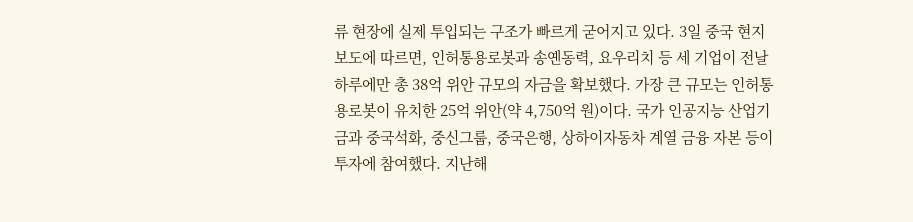류 현장에 실제 투입되는 구조가 빠르게 굳어지고 있다. 3일 중국 현지 보도에 따르면, 인허통용로봇과 송옌동력, 요우리치 등 세 기업이 전날 하루에만 총 38억 위안 규모의 자금을 확보했다. 가장 큰 규모는 인허통용로봇이 유치한 25억 위안(약 4,750억 원)이다. 국가 인공지능 산업기금과 중국석화, 중신그룹, 중국은행, 상하이자동차 계열 금융 자본 등이 투자에 참여했다. 지난해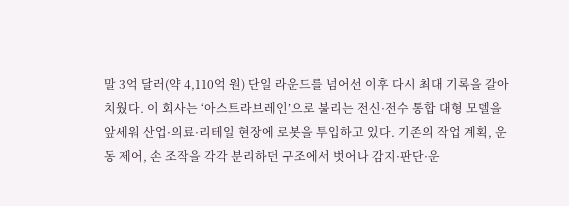말 3억 달러(약 4,110억 원) 단일 라운드를 넘어선 이후 다시 최대 기록을 갈아치웠다. 이 회사는 ‘아스트라브레인’으로 불리는 전신·전수 통합 대형 모델을 앞세워 산업·의료·리테일 현장에 로봇을 투입하고 있다. 기존의 작업 계획, 운동 제어, 손 조작을 각각 분리하던 구조에서 벗어나 감지·판단·운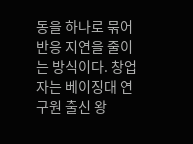동을 하나로 묶어 반응 지연을 줄이는 방식이다. 창업자는 베이징대 연구원 출신 왕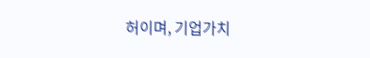허이며, 기업가치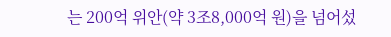는 200억 위안(약 3조8,000억 원)을 넘어섰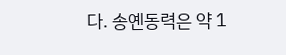다. 송옌동력은 약 1